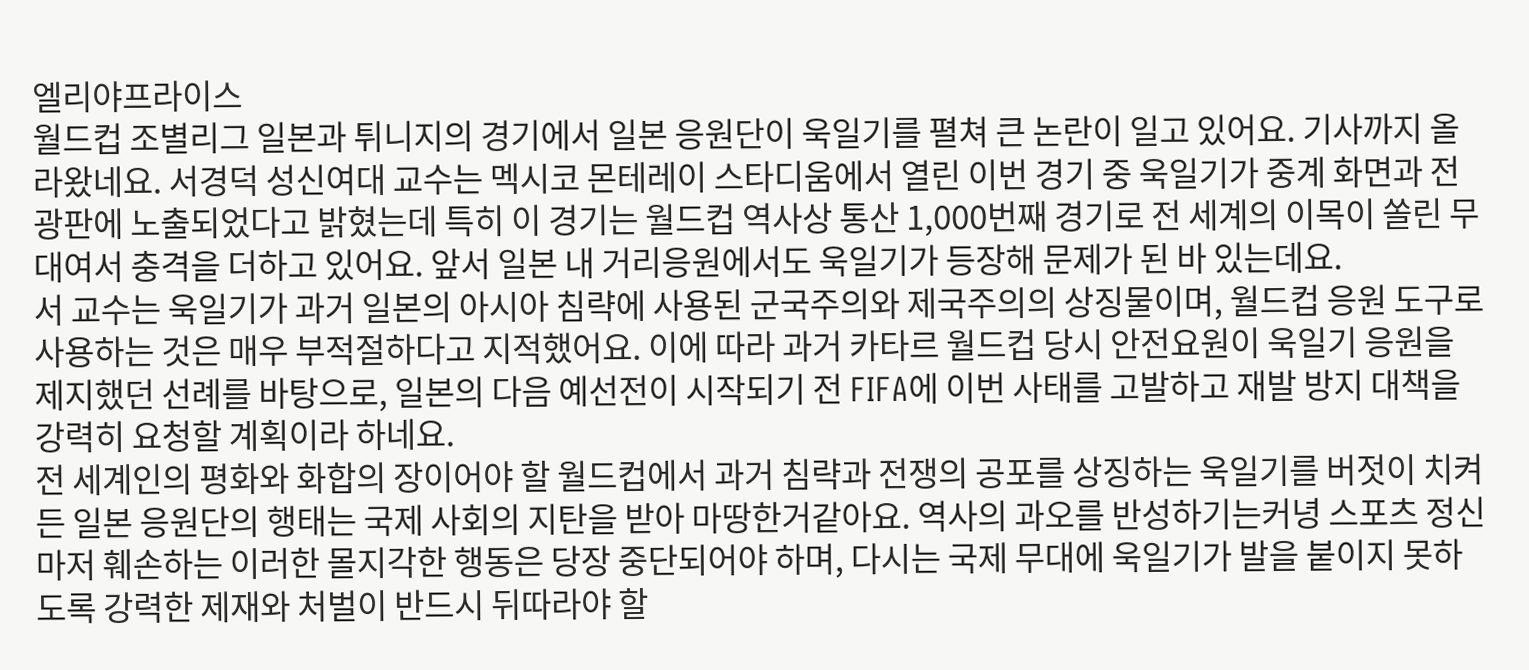엘리야프라이스
월드컵 조별리그 일본과 튀니지의 경기에서 일본 응원단이 욱일기를 펼쳐 큰 논란이 일고 있어요. 기사까지 올라왔네요. 서경덕 성신여대 교수는 멕시코 몬테레이 스타디움에서 열린 이번 경기 중 욱일기가 중계 화면과 전광판에 노출되었다고 밝혔는데 특히 이 경기는 월드컵 역사상 통산 1,000번째 경기로 전 세계의 이목이 쏠린 무대여서 충격을 더하고 있어요. 앞서 일본 내 거리응원에서도 욱일기가 등장해 문제가 된 바 있는데요.
서 교수는 욱일기가 과거 일본의 아시아 침략에 사용된 군국주의와 제국주의의 상징물이며, 월드컵 응원 도구로 사용하는 것은 매우 부적절하다고 지적했어요. 이에 따라 과거 카타르 월드컵 당시 안전요원이 욱일기 응원을 제지했던 선례를 바탕으로, 일본의 다음 예선전이 시작되기 전 FIFA에 이번 사태를 고발하고 재발 방지 대책을 강력히 요청할 계획이라 하네요.
전 세계인의 평화와 화합의 장이어야 할 월드컵에서 과거 침략과 전쟁의 공포를 상징하는 욱일기를 버젓이 치켜든 일본 응원단의 행태는 국제 사회의 지탄을 받아 마땅한거같아요. 역사의 과오를 반성하기는커녕 스포츠 정신마저 훼손하는 이러한 몰지각한 행동은 당장 중단되어야 하며, 다시는 국제 무대에 욱일기가 발을 붙이지 못하도록 강력한 제재와 처벌이 반드시 뒤따라야 할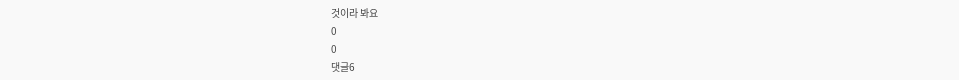것이라 봐요
0
0
댓글6